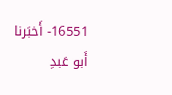16551- أَخبَرنا أَبو عَبدِ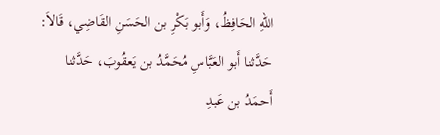اللهِ الحَافِظُ، وَأَبو بَكْرِ بن الحَسَنِ القَاضِي، قَالاَ: حَدَّثنا أَبو العَبَّاسِ مُحَمَّدُ بن يَعقُوبَ، حَدَّثنا أَحمَدُ بن عَبدِ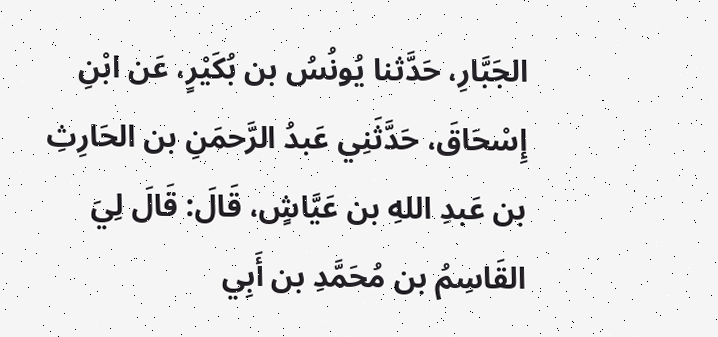الجَبَّارِ، حَدَّثنا يُونُسُ بن بُكَيْرٍ، عَن ابْنِ إِسْحَاقَ، حَدَّثَنِي عَبدُ الرَّحمَنِ بن الحَارِثِ بن عَبدِ اللهِ بن عَيَّاشٍ، قَالَ: قَالَ لِيَ القَاسِمُ بن مُحَمَّدِ بن أَبِي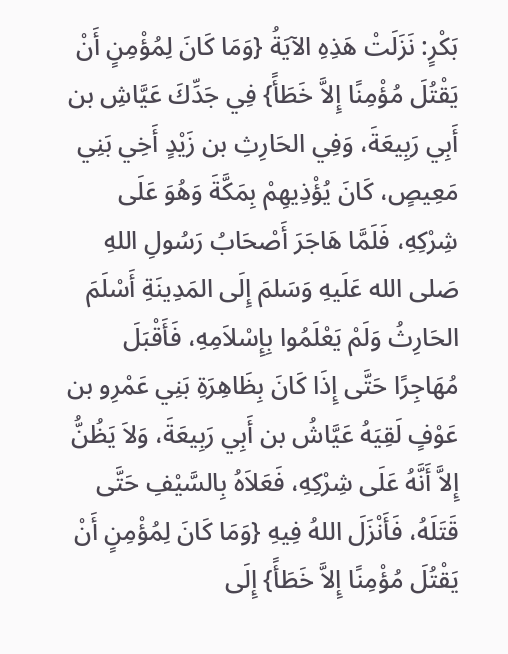بَكْرٍ: نَزَلَتْ هَذِهِ الآيَةُ {وَمَا كَانَ لِمُؤْمِنٍ أَنْ يَقْتُلَ مُؤْمِنًا إِلاَّ خَطَأً} فِي جَدِّكَ عَيَّاشِ بن أَبِي رَبِيعَةَ، وَفِي الحَارِثِ بن زَيْدٍ أَخِي بَنِي مَعِيصٍ، كَانَ يُؤْذِيهِمْ بِمَكَّةَ وَهُوَ عَلَى شِرْكِهِ، فَلَمَّا هَاجَرَ أَصْحَابُ رَسُولِ اللهِ صَلى الله عَلَيهِ وَسَلمَ إِلَى المَدِينَةِ أَسْلَمَ الحَارِثُ وَلَمْ يَعْلَمُوا بِإِسْلاَمِهِ، فَأَقْبَلَ مُهَاجِرًا حَتَّى إِذَا كَانَ بِظَاهِرَةِ بَنِي عَمْرِو بن عَوْفٍ لَقِيَهُ عَيَّاشُ بن أَبِي رَبِيعَةَ، وَلاَ يَظُنُّ إِلاَّ أَنَّهُ عَلَى شِرْكِهِ، فَعَلاَهُ بِالسَّيْفِ حَتَّى قَتَلَهُ، فَأَنْزَلَ اللهُ فِيهِ {وَمَا كَانَ لِمُؤْمِنٍ أَنْ يَقْتُلَ مُؤْمِنًا إِلاَّ خَطَأً} إِلَى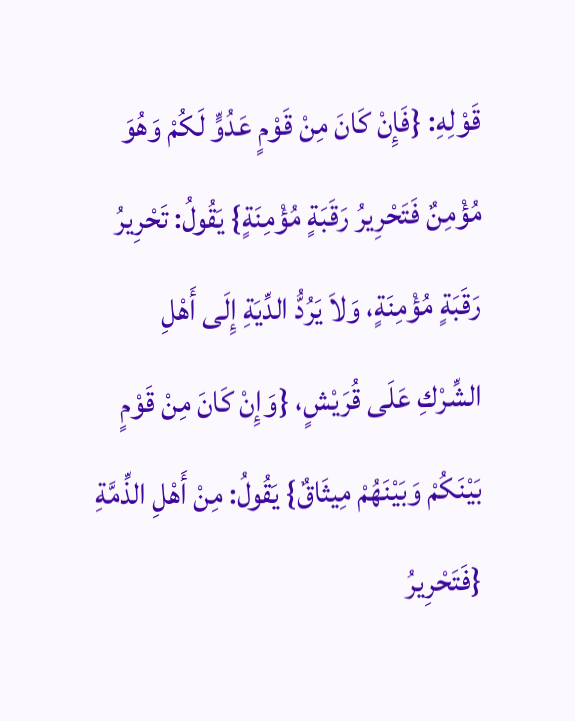قَوْلِهِ: {فَإِنْ كَانَ مِنْ قَوْمٍ عَدُوٍّ لَكُمْ وَهُوَ مُؤْمِنٌ فَتَحْرِيرُ رَقَبَةٍ مُؤْمِنَةٍ} يَقُولُ: تَحْرِيرُ رَقَبَةٍ مُؤْمِنَةٍ، وَلاَ يَرُدُّ الدِّيَةِ إِلَى أَهْلِ الشِّرْكِ عَلَى قُرَيْشٍ، {وَإِنْ كَانَ مِنْ قَوْمٍ بَيْنَكُمْ وَبَيْنَهُمْ مِيثَاقٌ} يَقُولُ: مِنْ أَهْلِ الذِّمَّةِ {فَتَحْرِيرُ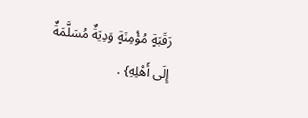رَقَبَةٍ مُؤْمِنَةٍ وَدِيَةٌ مُسَلَّمَةٌ إِلَى أَهْلِهِ} .